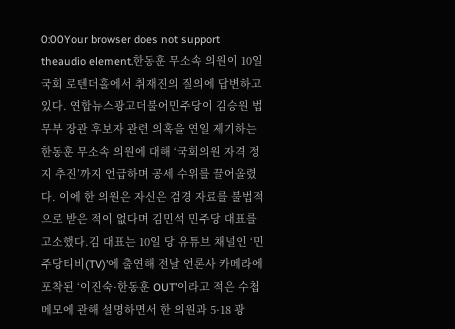0:00Your browser does not support theaudio element.한동훈 무소속 의원이 10일 국회 로텐더홀에서 취재진의 질의에 답변하고 있다. 연합뉴스광고더불어민주당이 김승원 법무부 장관 후보자 관련 의혹을 연일 제기하는 한동훈 무소속 의원에 대해 ‘국회의원 자격 정지 추진’까지 언급하며 공세 수위를 끌어올렸다. 이에 한 의원은 자신은 검경 자료를 불법적으로 받은 적이 없다며 김민석 민주당 대표를 고소했다.김 대표는 10일 당 유튜브 채널인 ‘민주당티비(TV)’에 출연해 전날 언론사 카메라에 포착된 ‘이진숙·한동훈 OUT’이라고 적은 수첩 메모에 관해 설명하면서 한 의원과 5·18 광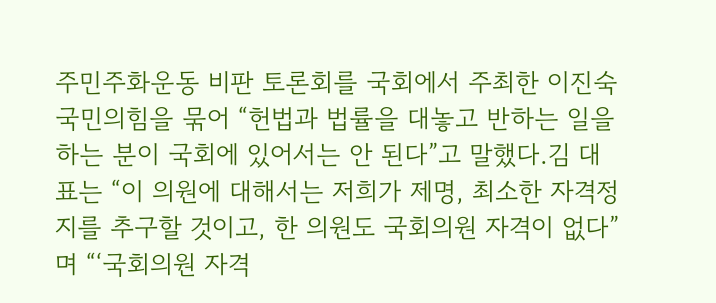주민주화운동 비판 토론회를 국회에서 주최한 이진숙 국민의힘을 묶어 “헌법과 법률을 대놓고 반하는 일을 하는 분이 국회에 있어서는 안 된다”고 말했다.김 대표는 “이 의원에 대해서는 저희가 제명, 최소한 자격정지를 추구할 것이고, 한 의원도 국회의원 자격이 없다”며 “‘국회의원 자격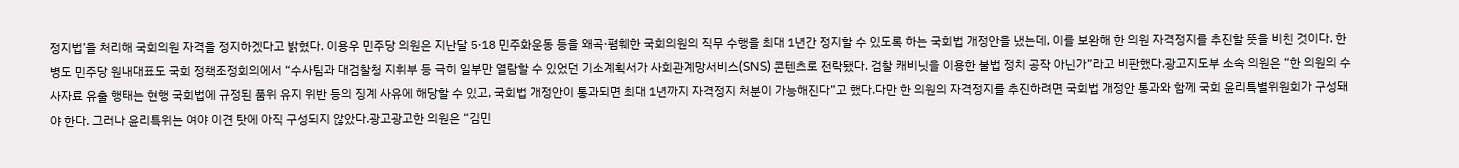정지법’을 처리해 국회의원 자격을 정지하겠다고 밝혔다. 이용우 민주당 의원은 지난달 5·18 민주화운동 등을 왜곡·폄훼한 국회의원의 직무 수행을 최대 1년간 정지할 수 있도록 하는 국회법 개정안을 냈는데, 이를 보완해 한 의원 자격정지를 추진할 뜻을 비친 것이다. 한병도 민주당 원내대표도 국회 정책조정회의에서 “수사팀과 대검찰청 지휘부 등 극히 일부만 열람할 수 있었던 기소계획서가 사회관계망서비스(SNS) 콘텐츠로 전락됐다. 검찰 캐비닛을 이용한 불법 정치 공작 아닌가”라고 비판했다.광고지도부 소속 의원은 “한 의원의 수사자료 유출 행태는 현행 국회법에 규정된 품위 유지 위반 등의 징계 사유에 해당할 수 있고, 국회법 개정안이 통과되면 최대 1년까지 자격정지 처분이 가능해진다”고 했다.다만 한 의원의 자격정지를 추진하려면 국회법 개정안 통과와 함께 국회 윤리특별위원회가 구성돼야 한다. 그러나 윤리특위는 여야 이견 탓에 아직 구성되지 않았다.광고광고한 의원은 “김민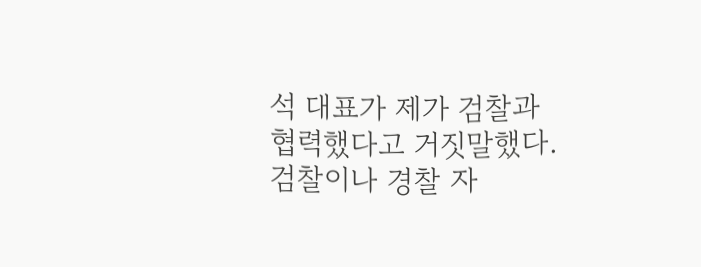석 대표가 제가 검찰과 협력했다고 거짓말했다. 검찰이나 경찰 자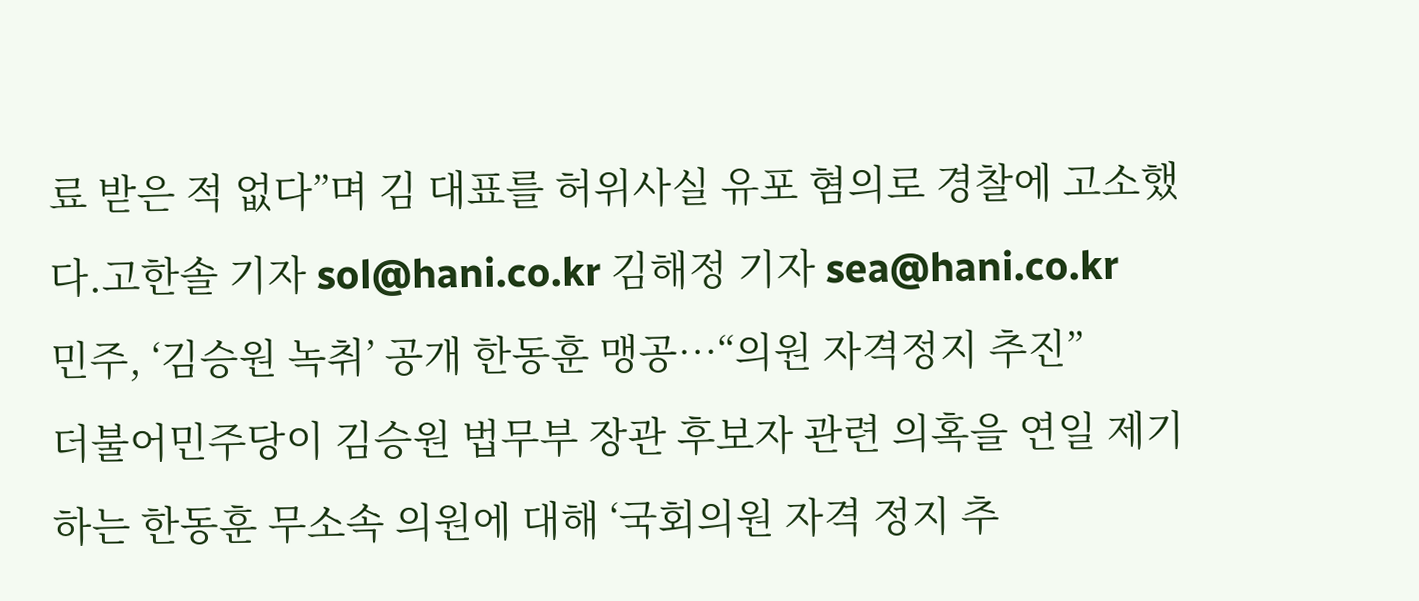료 받은 적 없다”며 김 대표를 허위사실 유포 혐의로 경찰에 고소했다.고한솔 기자 sol@hani.co.kr 김해정 기자 sea@hani.co.kr
민주, ‘김승원 녹취’ 공개 한동훈 맹공…“의원 자격정지 추진”
더불어민주당이 김승원 법무부 장관 후보자 관련 의혹을 연일 제기하는 한동훈 무소속 의원에 대해 ‘국회의원 자격 정지 추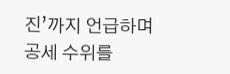진’까지 언급하며 공세 수위를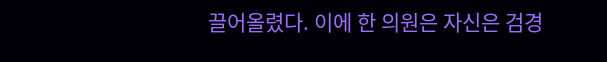끌어올렸다. 이에 한 의원은 자신은 검경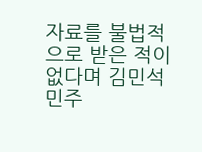자료를 불법적으로 받은 적이 없다며 김민석 민주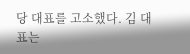당 대표를 고소했다. 김 대표는